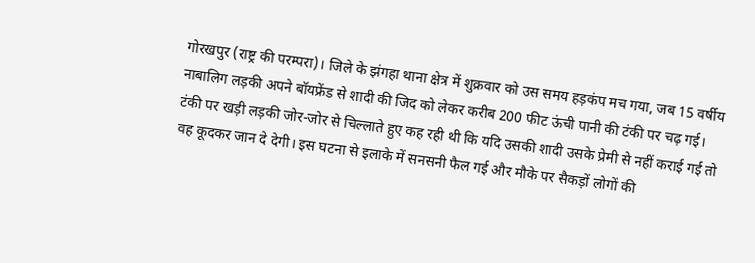गोरखपुर (राष्ट्र की परम्परा)। जिले के झंगहा थाना क्षेत्र में शुक्रवार को उस समय हड़कंप मच गया, जब 15 वर्षीय नाबालिग लड़की अपने बॉयफ्रेंड से शादी की जिद को लेकर करीब 200 फीट ऊंची पानी की टंकी पर चढ़ गई। टंकी पर खड़ी लड़की जोर-जोर से चिल्लाते हुए कह रही थी कि यदि उसकी शादी उसके प्रेमी से नहीं कराई गई तो वह कूदकर जान दे देगी। इस घटना से इलाके में सनसनी फैल गई और मौके पर सैकड़ों लोगों की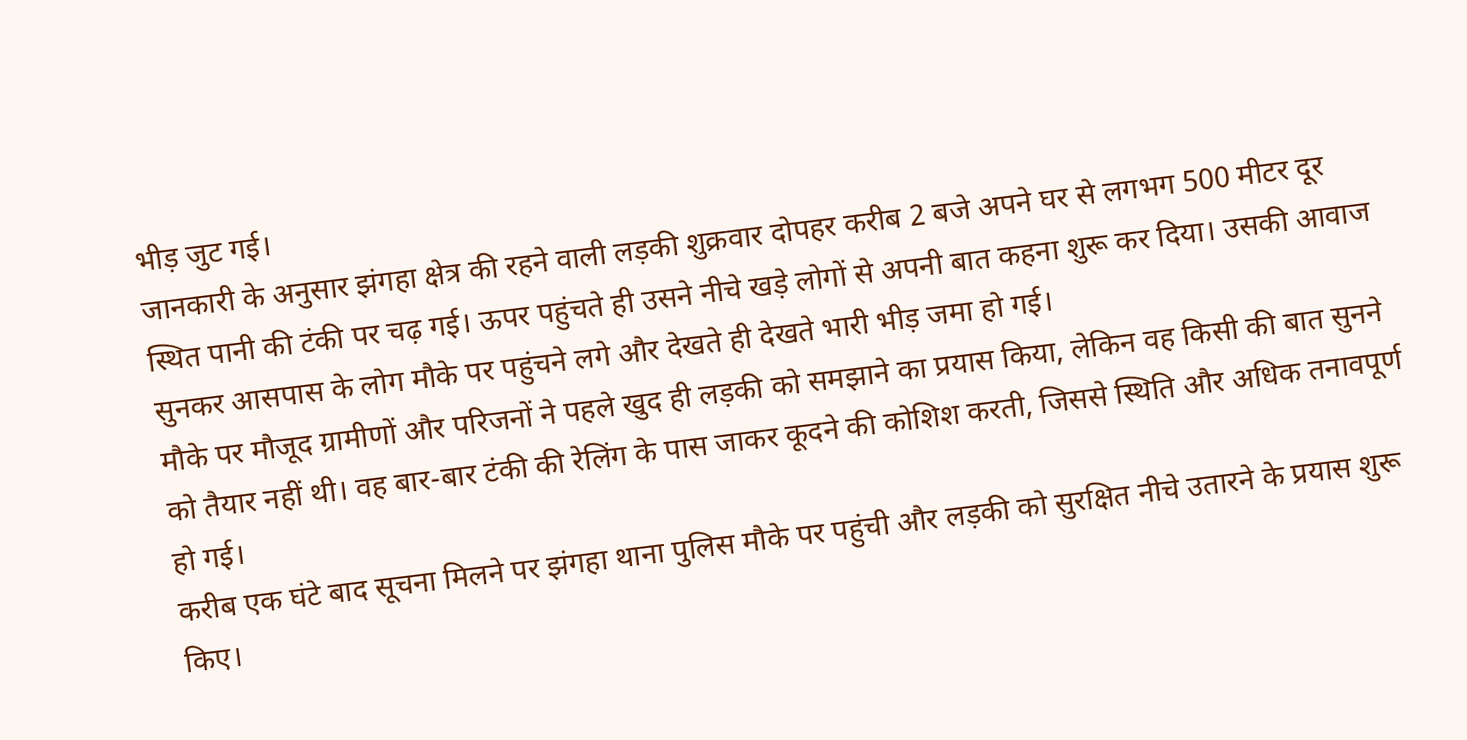भीड़ जुट गई।
जानकारी के अनुसार झंगहा क्षेत्र की रहने वाली लड़की शुक्रवार दोपहर करीब 2 बजे अपने घर से लगभग 500 मीटर दूर स्थित पानी की टंकी पर चढ़ गई। ऊपर पहुंचते ही उसने नीचे खड़े लोगों से अपनी बात कहना शुरू कर दिया। उसकी आवाज सुनकर आसपास के लोग मौके पर पहुंचने लगे और देखते ही देखते भारी भीड़ जमा हो गई।
मौके पर मौजूद ग्रामीणों और परिजनों ने पहले खुद ही लड़की को समझाने का प्रयास किया, लेकिन वह किसी की बात सुनने को तैयार नहीं थी। वह बार-बार टंकी की रेलिंग के पास जाकर कूदने की कोशिश करती, जिससे स्थिति और अधिक तनावपूर्ण हो गई।
करीब एक घंटे बाद सूचना मिलने पर झंगहा थाना पुलिस मौके पर पहुंची और लड़की को सुरक्षित नीचे उतारने के प्रयास शुरू किए।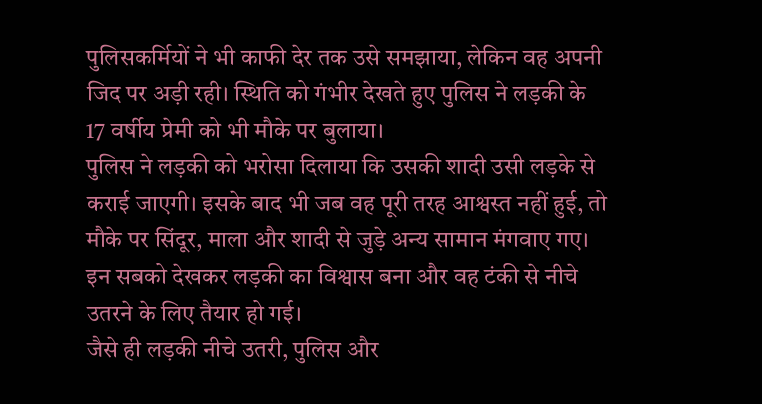पुलिसकर्मियों ने भी काफी देर तक उसे समझाया, लेकिन वह अपनी जिद पर अड़ी रही। स्थिति को गंभीर देखते हुए पुलिस ने लड़की के 17 वर्षीय प्रेमी को भी मौके पर बुलाया।
पुलिस ने लड़की को भरोसा दिलाया कि उसकी शादी उसी लड़के से कराई जाएगी। इसके बाद भी जब वह पूरी तरह आश्वस्त नहीं हुई, तो मौके पर सिंदूर, माला और शादी से जुड़े अन्य सामान मंगवाए गए। इन सबको देखकर लड़की का विश्वास बना और वह टंकी से नीचे उतरने के लिए तैयार हो गई।
जैसे ही लड़की नीचे उतरी, पुलिस और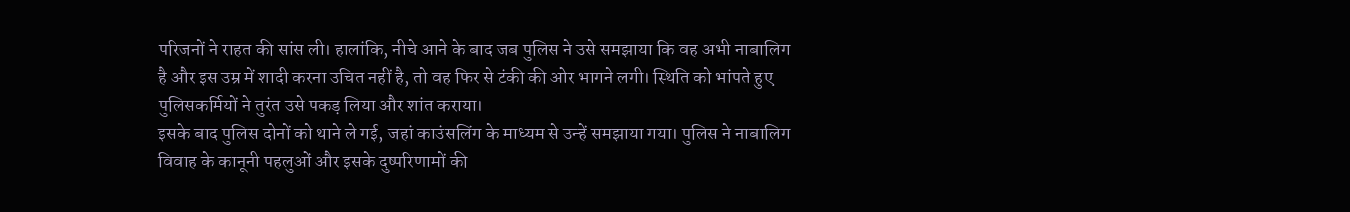परिजनों ने राहत की सांस ली। हालांकि, नीचे आने के बाद जब पुलिस ने उसे समझाया कि वह अभी नाबालिग है और इस उम्र में शादी करना उचित नहीं है, तो वह फिर से टंकी की ओर भागने लगी। स्थिति को भांपते हुए पुलिसकर्मियों ने तुरंत उसे पकड़ लिया और शांत कराया।
इसके बाद पुलिस दोनों को थाने ले गई, जहां काउंसलिंग के माध्यम से उन्हें समझाया गया। पुलिस ने नाबालिग विवाह के कानूनी पहलुओं और इसके दुष्परिणामों की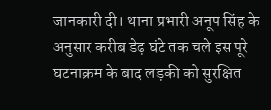जानकारी दी। थाना प्रभारी अनूप सिंह के अनुसार करीब डेढ़ घंटे तक चले इस पूरे घटनाक्रम के बाद लड़की को सुरक्षित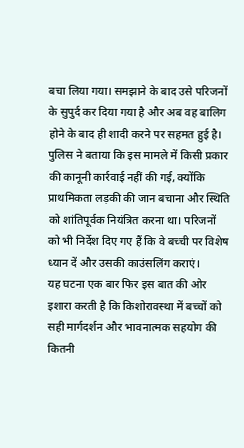बचा लिया गया। समझाने के बाद उसे परिजनों के सुपुर्द कर दिया गया है और अब वह बालिग होने के बाद ही शादी करने पर सहमत हुई है।
पुलिस ने बताया कि इस मामले में किसी प्रकार की कानूनी कार्रवाई नहीं की गई, क्योंकि प्राथमिकता लड़की की जान बचाना और स्थिति को शांतिपूर्वक नियंत्रित करना था। परिजनों को भी निर्देश दिए गए हैं कि वे बच्ची पर विशेष ध्यान दें और उसकी काउंसलिंग कराएं।
यह घटना एक बार फिर इस बात की ओर इशारा करती है कि किशोरावस्था में बच्चों को सही मार्गदर्शन और भावनात्मक सहयोग की कितनी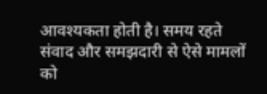आवश्यकता होती है। समय रहते संवाद और समझदारी से ऐसे मामलों को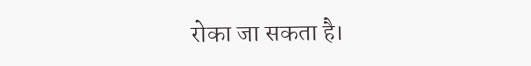रोका जा सकता है।